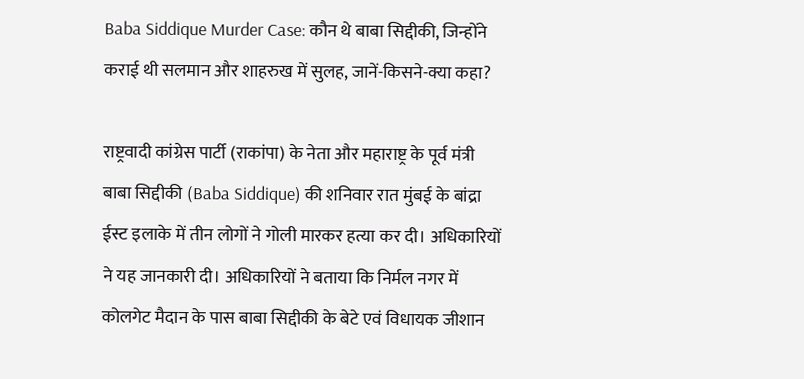Baba Siddique Murder Case: कौन थे बाबा सिद्दीकी, जिन्होंने कराई थी सलमान और शाहरुख में सुलह, जानें-किसने-क्या कहा?

राष्ट्रवादी कांग्रेस पार्टी (राकांपा) के नेता और महाराष्ट्र के पूर्व मंत्री बाबा सिद्दीकी (Baba Siddique) की शनिवार रात मुंबई के बांद्रा ईस्ट इलाके में तीन लोगों ने गोली मारकर हत्या कर दी। अधिकारियों ने यह जानकारी दी। अधिकारियों ने बताया कि निर्मल नगर में कोलगेट मैदान के पास बाबा सिद्दीकी के बेटे एवं विधायक जीशान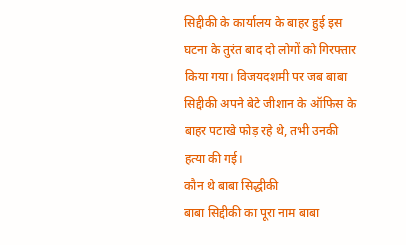सिद्दीकी के कार्यालय के बाहर हुई इस घटना के तुरंत बाद दो लोगों को गिरफ्तार किया गया। विजयदशमी पर जब बाबा सिद्दीकी अपने बेटे जीशान के ऑफिस के बाहर पटाखे फोड़ रहे थे, तभी उनकी हत्या की गई।
कौन थे बाबा सिद्धीकी
बाबा सिद्दीकी का पूरा नाम बाबा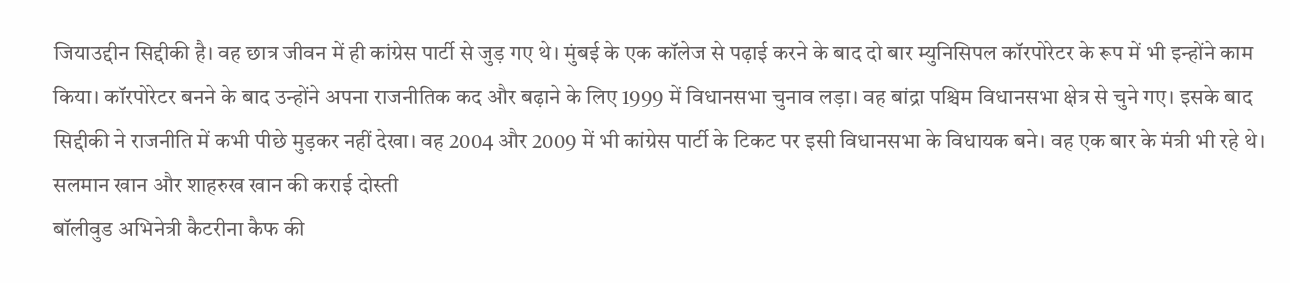जियाउद्दीन सिद्दीकी है। वह छात्र जीवन में ही कांग्रेस पार्टी से जुड़ गए थे। मुंबई के एक कॉलेज से पढ़ाई करने के बाद दो बार म्युनिसिपल कॉरपोरेटर के रूप में भी इन्होंने काम किया। कॉरपोरेटर बनने के बाद उन्होंने अपना राजनीतिक कद और बढ़ाने के लिए 1999 में विधानसभा चुनाव लड़ा। वह बांद्रा पश्चिम विधानसभा क्षेत्र से चुने गए। इसके बाद सिद्दीकी ने राजनीति में कभी पीछे मुड़कर नहीं देखा। वह 2004 और 2009 में भी कांग्रेस पार्टी के टिकट पर इसी विधानसभा के विधायक बने। वह एक बार के मंत्री भी रहे थे।
सलमान खान और शाहरुख खान की कराई दोस्ती
बॉलीवुड अभिनेत्री कैटरीना कैफ की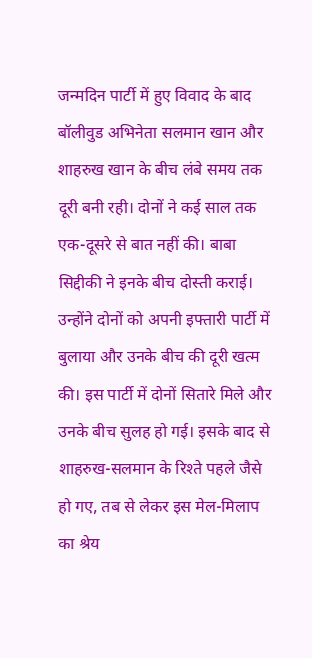जन्मदिन पार्टी में हुए विवाद के बाद बॉलीवुड अभिनेता सलमान खान और शाहरुख खान के बीच लंबे समय तक दूरी बनी रही। दोनों ने कई साल तक एक-दूसरे से बात नहीं की। बाबा सिद्दीकी ने इनके बीच दोस्ती कराई। उन्होंने दोनों को अपनी इफ्तारी पार्टी में बुलाया और उनके बीच की दूरी खत्म की। इस पार्टी में दोनों सितारे मिले और उनके बीच सुलह हो गई। इसके बाद से शाहरुख-सलमान के रिश्ते पहले जैसे हो गए, तब से लेकर इस मेल-मिलाप का श्रेय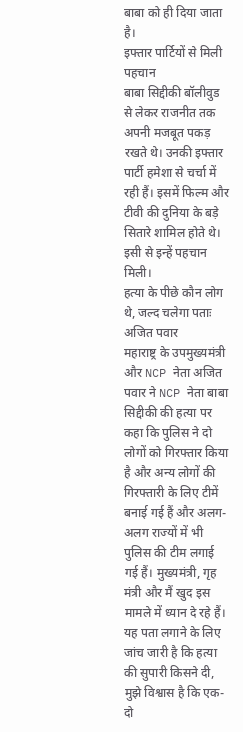बाबा को ही दिया जाता है।
इफ्तार पार्टियों से मिली पहचान
बाबा सिद्दीकी बॉलीवुड से लेकर राजनीत तक अपनी मजबूत पकड़ रखते थे। उनकी इफ्तार पार्टी हमेशा से चर्चा में रही हैं। इसमें फिल्म और टीवी की दुनिया के बड़े सितारे शामिल होते थे। इसी से इन्हें पहचान मिली।
हत्या के पीछे कौन लोग थे, जल्द चलेगा पताः अजित पवार
महाराष्ट्र के उपमुख्यमंत्री और NCP नेता अजित पवार ने NCP नेता बाबा सिद्दीकी की हत्या पर कहा कि पुलिस ने दो लोगों को गिरफ्तार किया है और अन्य लोगों की गिरफ्तारी के लिए टीमें बनाई गई हैं और अलग-अलग राज्यों में भी पुलिस की टीम लगाई गई हैं। मुख्यमंत्री, गृह मंत्री और मैं खुद इस मामले में ध्यान दे रहे हैं। यह पता लगाने के लिए जांच जारी है कि हत्या की सुपारी किसने दी, मुझे विश्वास है कि एक-दो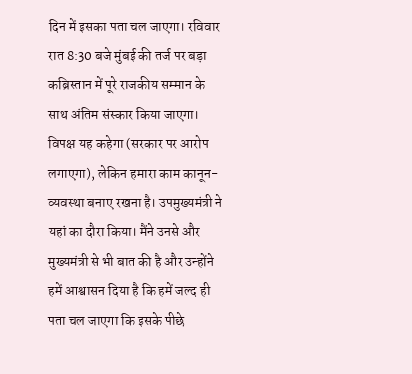दिन में इसका पता चल जाएगा। रविवार रात 8:30 बजे मुंबई की तर्ज पर बड़ा कब्रिस्तान में पूरे राजकीय सम्मान के साथ अंतिम संस्कार किया जाएगा। विपक्ष यह कहेगा (सरकार पर आरोप लगाएगा), लेकिन हमारा काम कानून-व्यवस्था बनाए रखना है। उपमुख्यमंत्री ने यहां का दौरा किया। मैंने उनसे और मुख्यमंत्री से भी बात की है और उन्होंने हमें आश्वासन दिया है कि हमें जल्द ही पता चल जाएगा कि इसके पीछे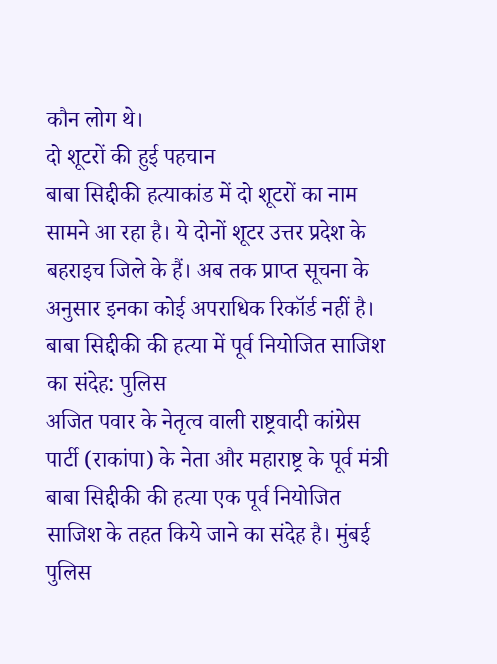कौन लोग थे।
दो शूटरों की हुई पहचान
बाबा सिद्दीकी हत्याकांड में दो शूटरों का नाम सामने आ रहा है। ये दोनों शूटर उत्तर प्रदेश के बहराइच जिले के हैं। अब तक प्राप्त सूचना के अनुसार इनका कोई अपराधिक रिकॉर्ड नहीं है।
बाबा सिद्दीकी की हत्या में पूर्व नियोजित साजिश का संदेह: पुलिस
अजित पवार के नेतृत्व वाली राष्ट्रवादी कांग्रेस पार्टी (राकांपा) के नेता और महाराष्ट्र के पूर्व मंत्री बाबा सिद्दीकी की हत्या एक पूर्व नियोजित साजिश के तहत किये जाने का संदेह है। मुंबई पुलिस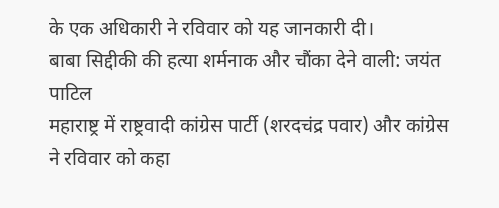के एक अधिकारी ने रविवार को यह जानकारी दी।
बाबा सिद्दीकी की हत्या शर्मनाक और चौंका देने वाली: जयंत पाटिल
महाराष्ट्र में राष्ट्रवादी कांग्रेस पार्टी (शरदचंद्र पवार) और कांग्रेस ने रविवार को कहा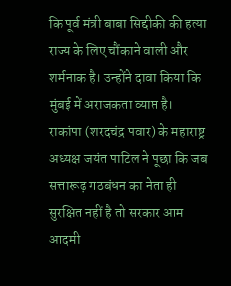कि पूर्व मंत्री बाबा सिद्दीकी की हत्या राज्य के लिए चौंकाने वाली और शर्मनाक है। उन्होंने दावा किया कि मुंबई में अराजकता व्याप्त है। राकांपा (शरदचंद्र पवार) के महाराष्ट्र अध्यक्ष जयंत पाटिल ने पूछा कि जब सत्तारूढ़ गठबंधन का नेता ही सुरक्षित नहीं है तो सरकार आम आदमी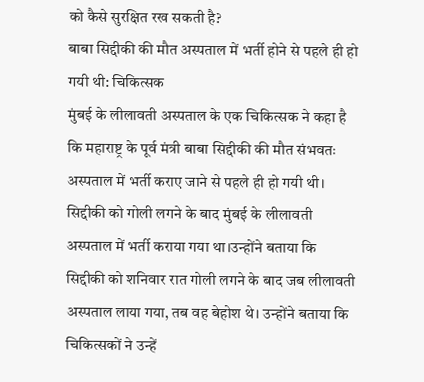को कैसे सुरक्षित रख सकती है?
बाबा सिद्दीकी की मौत अस्पताल में भर्ती होने से पहले ही हो गयी थी: चिकित्सक
मुंबई के लीलावती अस्पताल के एक चिकित्सक ने कहा है कि महाराष्ट्र के पूर्व मंत्री बाबा सिद्दीकी की मौत संभवतः अस्पताल में भर्ती कराए जाने से पहले ही हो गयी थी। सिद्दीकी को गोली लगने के बाद मुंबई के लीलावती अस्पताल में भर्ती कराया गया था।उन्होंने बताया कि सिद्दीकी को शनिवार रात गोली लगने के बाद जब लीलावती अस्पताल लाया गया, तब वह बेहोश थे। उन्होंने बताया कि चिकित्सकों ने उन्हें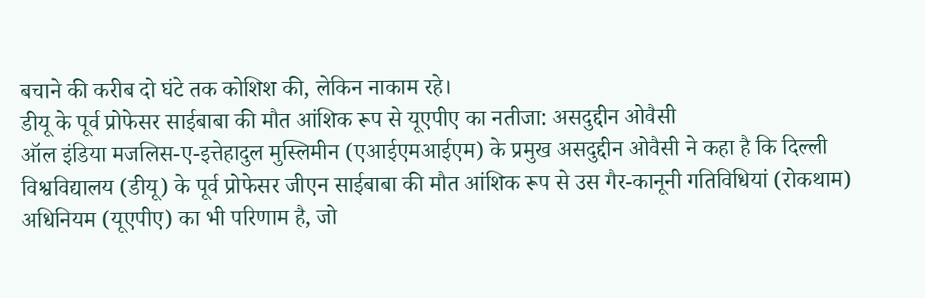बचाने की करीब दो घंटे तक कोशिश की, लेकिन नाकाम रहे।
डीयू के पूर्व प्रोफेसर साईबाबा की मौत आंशिक रूप से यूएपीए का नतीजा: असदुद्दीन ओवैसी
ऑल इंडिया मजलिस-ए-इत्तेहादुल मुस्लिमीन (एआईएमआईएम) के प्रमुख असदुद्दीन ओवैसी ने कहा है कि दिल्ली विश्वविद्यालय (डीयू) के पूर्व प्रोफेसर जीएन साईबाबा की मौत आंशिक रूप से उस गैर-कानूनी गतिविधियां (रोकथाम) अधिनियम (यूएपीए) का भी परिणाम है, जो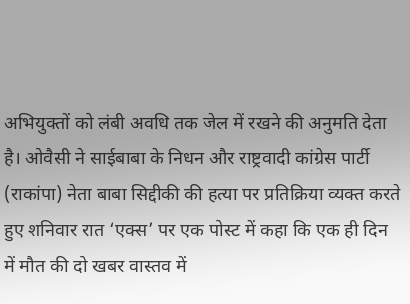अभियुक्तों को लंबी अवधि तक जेल में रखने की अनुमति देता है। ओवैसी ने साईबाबा के निधन और राष्ट्रवादी कांग्रेस पार्टी (राकांपा) नेता बाबा सिद्दीकी की हत्या पर प्रतिक्रिया व्यक्त करते हुए शनिवार रात ‘एक्स’ पर एक पोस्ट में कहा कि एक ही दिन में मौत की दो खबर वास्तव में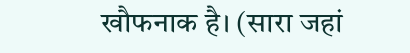खौफनाक है। (सारा जहां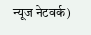न्यूज नेटवर्क)